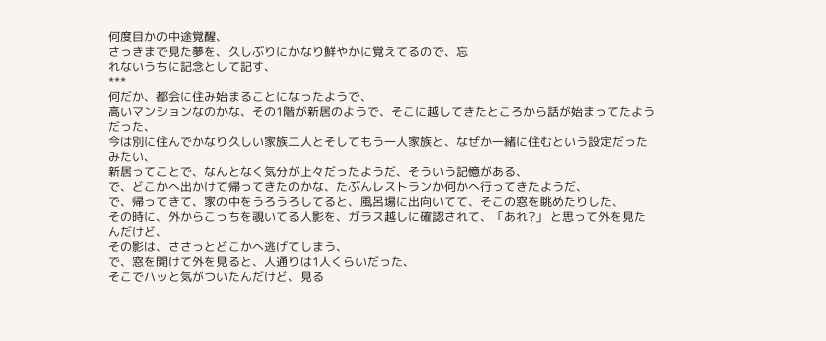何度目かの中途覚醒、
さっきまで見た夢を、久しぶりにかなり鮮やかに覚えてるので、忘
れないうちに記念として記す、
***
何だか、都会に住み始まることになったようで、
高いマンションなのかな、その1階が新居のようで、そこに越してきたところから話が始まってたようだった、
今は別に住んでかなり久しい家族二人とそしてもう一人家族と、なぜか一緒に住むという設定だったみたい、
新居ってことで、なんとなく気分が上々だったようだ、そういう記憶がある、
で、どこかへ出かけて帰ってきたのかな、たぶんレストランか何かへ行ってきたようだ、
で、帰ってきて、家の中をうろうろしてると、風呂場に出向いてて、そこの窓を眺めたりした、
その時に、外からこっちを覗いてる人影を、ガラス越しに確認されて、「あれ?」 と思って外を見たんだけど、
その影は、ささっとどこかへ逃げてしまう、
で、窓を開けて外を見ると、人通りは1人くらいだった、
そこでハッと気がついたんだけど、見る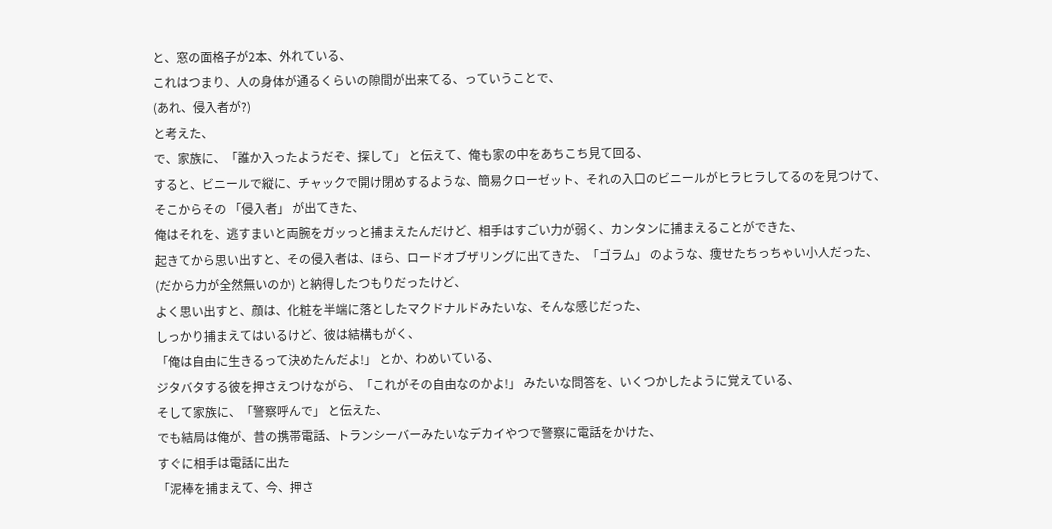と、窓の面格子が2本、外れている、
これはつまり、人の身体が通るくらいの隙間が出来てる、っていうことで、
(あれ、侵入者が?)
と考えた、
で、家族に、「誰か入ったようだぞ、探して」 と伝えて、俺も家の中をあちこち見て回る、
すると、ビニールで縦に、チャックで開け閉めするような、簡易クローゼット、それの入口のビニールがヒラヒラしてるのを見つけて、
そこからその 「侵入者」 が出てきた、
俺はそれを、逃すまいと両腕をガッっと捕まえたんだけど、相手はすごい力が弱く、カンタンに捕まえることができた、
起きてから思い出すと、その侵入者は、ほら、ロードオブザリングに出てきた、「ゴラム」 のような、痩せたちっちゃい小人だった、
(だから力が全然無いのか) と納得したつもりだったけど、
よく思い出すと、顔は、化粧を半端に落としたマクドナルドみたいな、そんな感じだった、
しっかり捕まえてはいるけど、彼は結構もがく、
「俺は自由に生きるって決めたんだよ!」 とか、わめいている、
ジタバタする彼を押さえつけながら、「これがその自由なのかよ!」 みたいな問答を、いくつかしたように覚えている、
そして家族に、「警察呼んで」 と伝えた、
でも結局は俺が、昔の携帯電話、トランシーバーみたいなデカイやつで警察に電話をかけた、
すぐに相手は電話に出た
「泥棒を捕まえて、今、押さ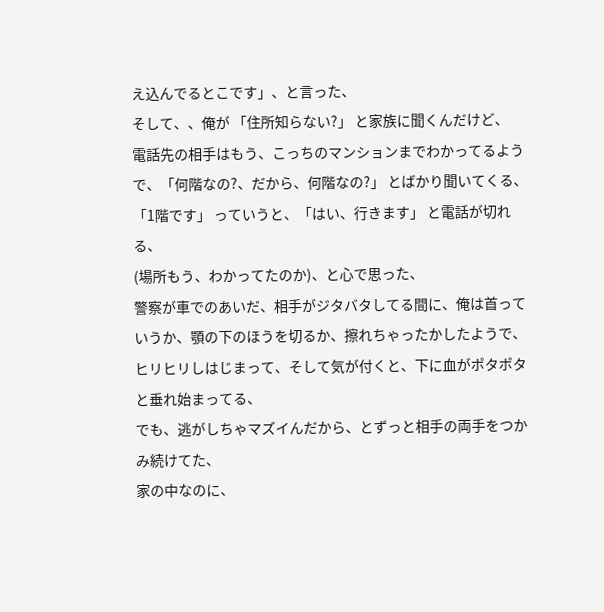え込んでるとこです」、と言った、
そして、、俺が 「住所知らない?」 と家族に聞くんだけど、
電話先の相手はもう、こっちのマンションまでわかってるようで、「何階なの?、だから、何階なの?」 とばかり聞いてくる、
「1階です」 っていうと、「はい、行きます」 と電話が切れる、
(場所もう、わかってたのか)、と心で思った、
警察が車でのあいだ、相手がジタバタしてる間に、俺は首っていうか、顎の下のほうを切るか、擦れちゃったかしたようで、
ヒリヒリしはじまって、そして気が付くと、下に血がポタポタと垂れ始まってる、
でも、逃がしちゃマズイんだから、とずっと相手の両手をつかみ続けてた、
家の中なのに、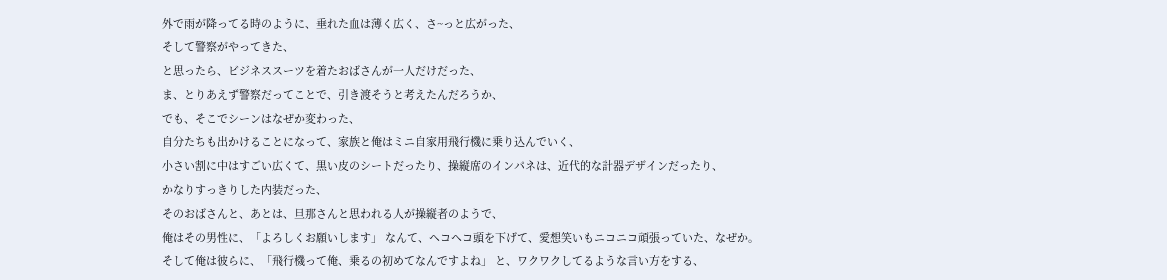外で雨が降ってる時のように、垂れた血は薄く広く、さ~っと広がった、
そして警察がやってきた、
と思ったら、ビジネススーツを着たおばさんが一人だけだった、
ま、とりあえず警察だってことで、引き渡そうと考えたんだろうか、
でも、そこでシーンはなぜか変わった、
自分たちも出かけることになって、家族と俺はミニ自家用飛行機に乗り込んでいく、
小さい割に中はすごい広くて、黒い皮のシートだったり、操縦席のインパネは、近代的な計器デザインだったり、
かなりすっきりした内装だった、
そのおばさんと、あとは、旦那さんと思われる人が操縦者のようで、
俺はその男性に、「よろしくお願いします」 なんて、ヘコヘコ頭を下げて、愛想笑いもニコニコ頑張っていた、なぜか。
そして俺は彼らに、「飛行機って俺、乗るの初めてなんですよね」 と、ワクワクしてるような言い方をする、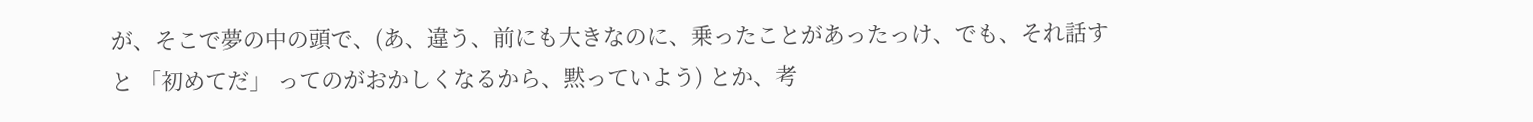が、そこで夢の中の頭で、(あ、違う、前にも大きなのに、乗ったことがあったっけ、でも、それ話すと 「初めてだ」 ってのがおかしくなるから、黙っていよう) とか、考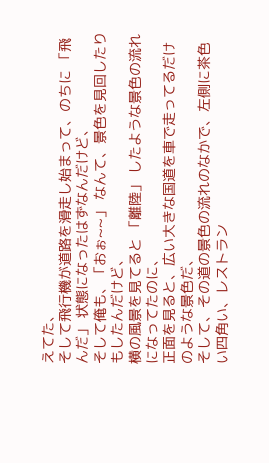えてた、
そして飛行機が道路を滑走し始まって、のちに 「飛んだ」 状態になったはずなんだけど、
そして俺も、「おぉ~~」 なんて、景色を見回したりもしたんだけど、
横の風景を見てると 「離陸」 したような景色の流れになってたのに、
正面を見ると、広い大きな国道を車で走ってるだけのような景色だ、
そして、その道の景色の流れのなかで、左側に茶色い四角い、レストラン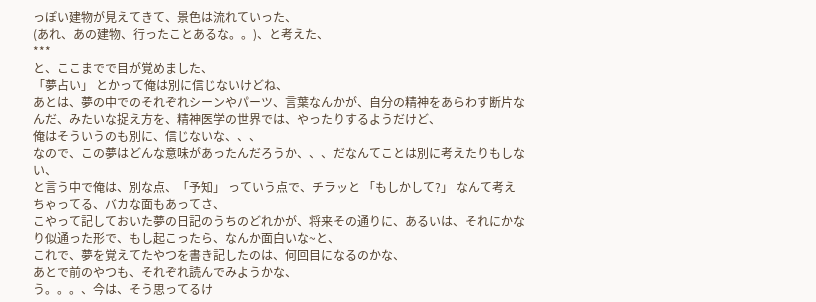っぽい建物が見えてきて、景色は流れていった、
(あれ、あの建物、行ったことあるな。。)、と考えた、
***
と、ここまでで目が覚めました、
「夢占い」 とかって俺は別に信じないけどね、
あとは、夢の中でのそれぞれシーンやパーツ、言葉なんかが、自分の精神をあらわす断片なんだ、みたいな捉え方を、精神医学の世界では、やったりするようだけど、
俺はそういうのも別に、信じないな、、、
なので、この夢はどんな意味があったんだろうか、、、だなんてことは別に考えたりもしない、
と言う中で俺は、別な点、「予知」 っていう点で、チラッと 「もしかして?」 なんて考えちゃってる、バカな面もあってさ、
こやって記しておいた夢の日記のうちのどれかが、将来その通りに、あるいは、それにかなり似通った形で、もし起こったら、なんか面白いな~と、
これで、夢を覚えてたやつを書き記したのは、何回目になるのかな、
あとで前のやつも、それぞれ読んでみようかな、
う。。。、今は、そう思ってるけ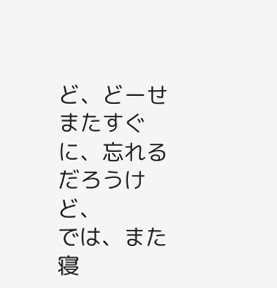ど、どーせまたすぐに、忘れるだろうけど、
では、また寝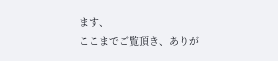ます、
ここまでご覧頂き、ありが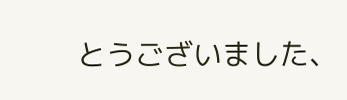とうございました、